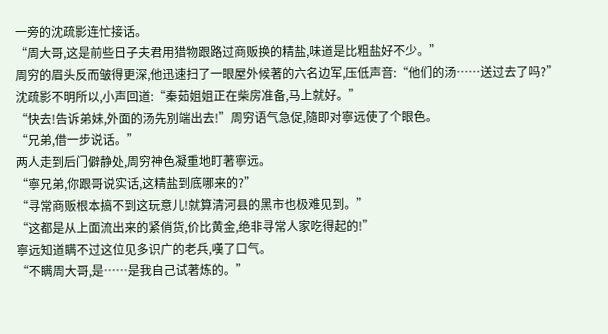一旁的沈疏影连忙接话。
“周大哥,这是前些日子夫君用猎物跟路过商贩换的精盐,味道是比粗盐好不少。”
周穷的眉头反而皱得更深,他迅速扫了一眼屋外候著的六名边军,压低声音:“他们的汤……送过去了吗?”
沈疏影不明所以,小声回道:“秦茹姐姐正在柴房准备,马上就好。”
“快去!告诉弟妹,外面的汤先別端出去!”周穷语气急促,隨即对寧远使了个眼色。
“兄弟,借一步说话。”
两人走到后门僻静处,周穷神色凝重地盯著寧远。
“寧兄弟,你跟哥说实话,这精盐到底哪来的?”
“寻常商贩根本搞不到这玩意儿!就算清河县的黑市也极难见到。”
“这都是从上面流出来的紧俏货,价比黄金,绝非寻常人家吃得起的!”
寧远知道瞒不过这位见多识广的老兵,嘆了口气。
“不瞒周大哥,是……是我自己试著炼的。”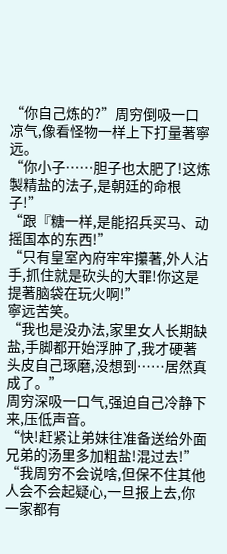“你自己炼的?”周穷倒吸一口凉气,像看怪物一样上下打量著寧远。
“你小子……胆子也太肥了!这炼製精盐的法子,是朝廷的命根子!”
“跟『糖一样,是能招兵买马、动摇国本的东西!”
“只有皇室內府牢牢攥著,外人沾手,抓住就是砍头的大罪!你这是提著脑袋在玩火啊!”
寧远苦笑。
“我也是没办法,家里女人长期缺盐,手脚都开始浮肿了,我才硬著头皮自己琢磨,没想到……居然真成了。”
周穷深吸一口气,强迫自己冷静下来,压低声音。
“快!赶紧让弟妹往准备送给外面兄弟的汤里多加粗盐!混过去!”
“我周穷不会说啥,但保不住其他人会不会起疑心,一旦报上去,你一家都有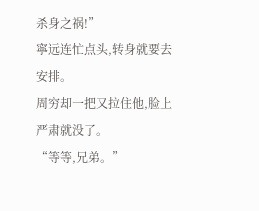杀身之祸!”
寧远连忙点头,转身就要去安排。
周穷却一把又拉住他,脸上严肃就没了。
“等等,兄弟。”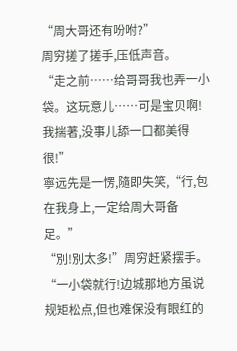“周大哥还有吩咐?”
周穷搓了搓手,压低声音。
“走之前……给哥哥我也弄一小袋。这玩意儿……可是宝贝啊!我揣著,没事儿舔一口都美得很!”
寧远先是一愣,隨即失笑,“行,包在我身上,一定给周大哥备足。”
“別!別太多!”周穷赶紧摆手。
“一小袋就行!边城那地方虽说规矩松点,但也难保没有眼红的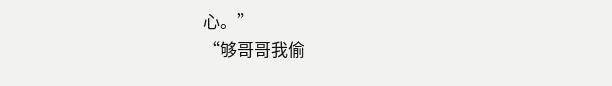心。”
“够哥哥我偷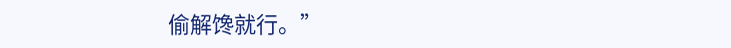偷解馋就行。”